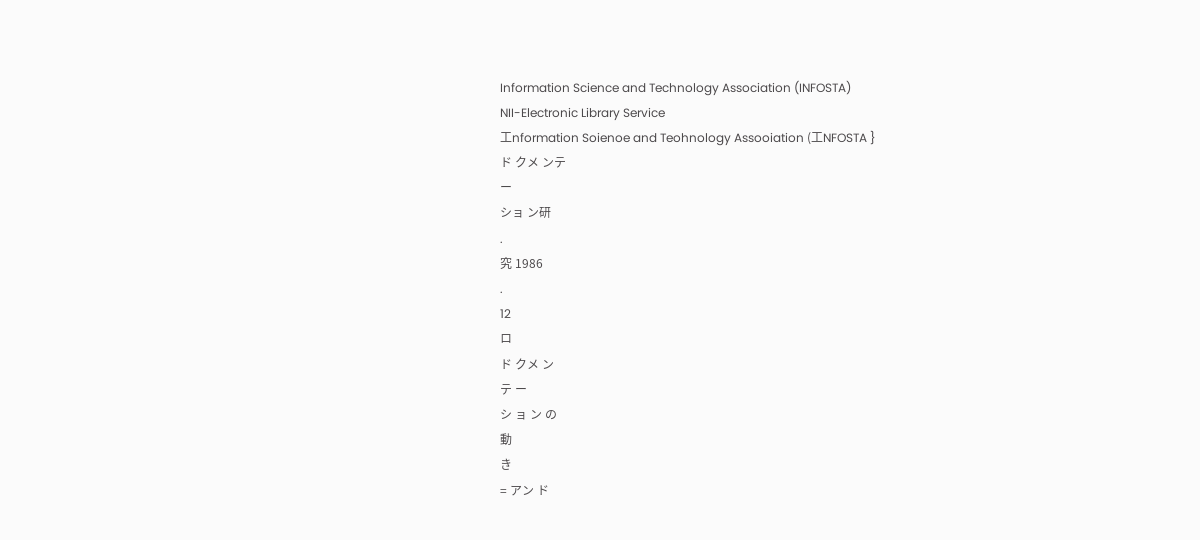Information Science and Technology Association (INFOSTA)
NII-Electronic Library Service
工nformation Soienoe and Teohnology Assooiation (工NFOSTA }
ド クメ ンテ
ー
ショ ン研
.
究 1986
.
12
ロ
ド クメ ン
テ ー
シ ョ ン の
動
き
= アン ド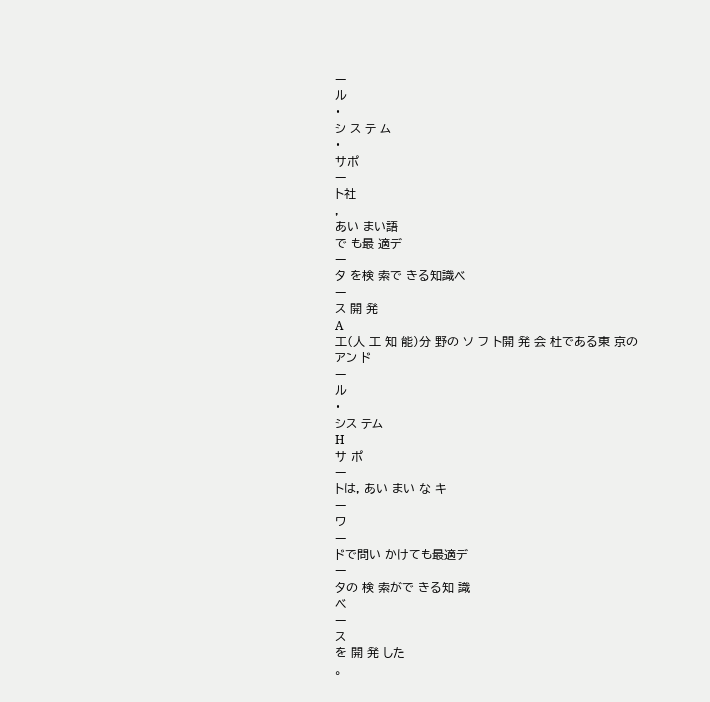ー
ル
・
シ ス テ ム
・
サポ
ー
ト社
,
あい まい語
で も最 適デ
ー
タ を検 索で きる知識ベ
ー
ス 開 発
A
工(人 工 知 能)分 野の ソ フ ト開 発 会 杜である東 京の
アン ド
ー
ル
・
シス テム
H
サ ポ
ー
トは, あい まい な キ
ー
ワ
ー
ドで問い かけても最適デ
ー
タの 検 索がで きる知 識
ベ
ー
ス
を 開 発 した
。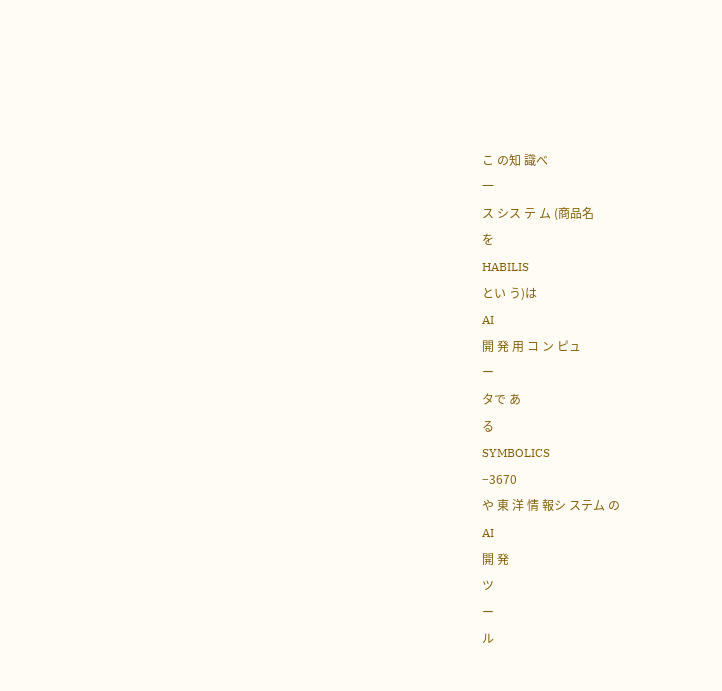こ の知 識べ
一
ス シス テ ム (商品名
を
HABILIS
とい う)は
AI
開 発 用 コ ン ピュ
ー
タで あ
る
SYMBOLICS
−3670
や 東 洋 情 報シ ステム の
AI
開 発
ツ
ー
ル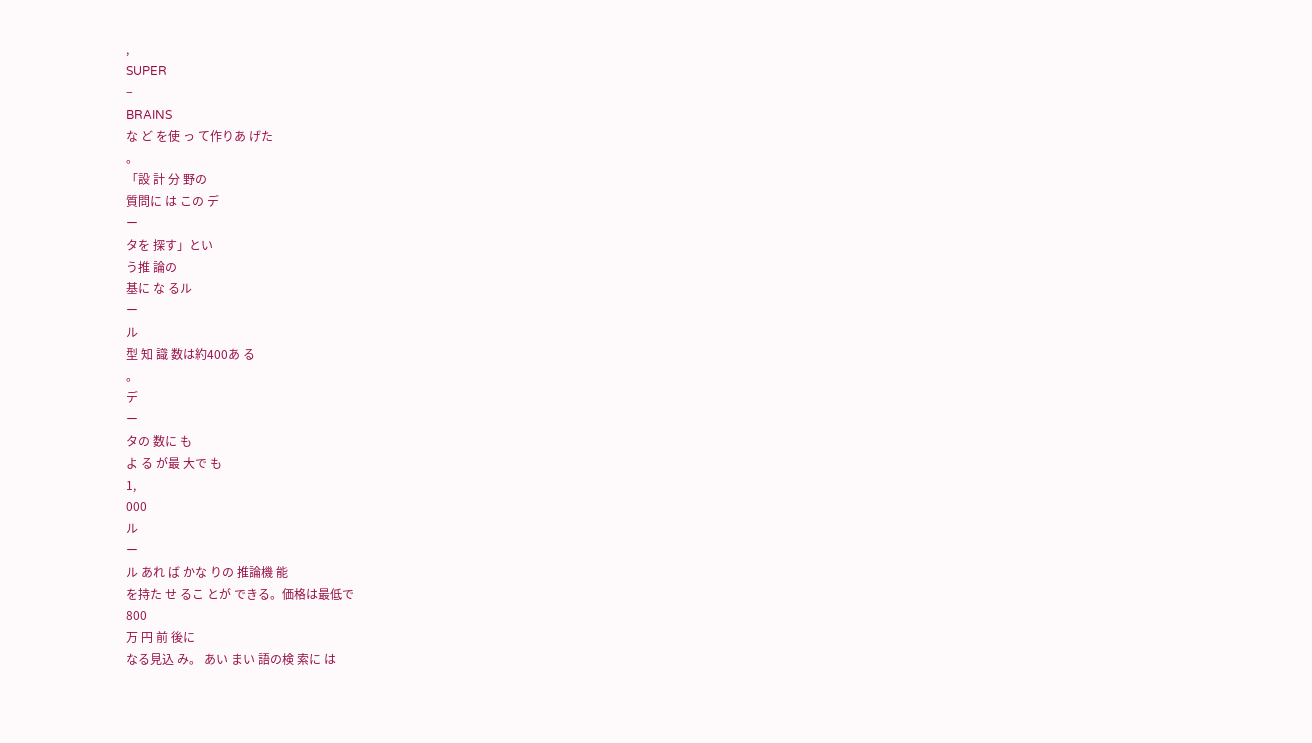,
SUPER
−
BRAINS
な ど を使 っ て作りあ げた
。
「設 計 分 野の
質問に は この デ
ー
タを 探す」とい
う推 論の
基に な るル
ー
ル
型 知 識 数は約400あ る
。
デ
ー
タの 数に も
よ る が最 大で も
1,
000
ル
ー
ル あれ ば かな りの 推論機 能
を持た せ るこ とが できる。価格は最低で
800
万 円 前 後に
なる見込 み。 あい まい 語の検 索に は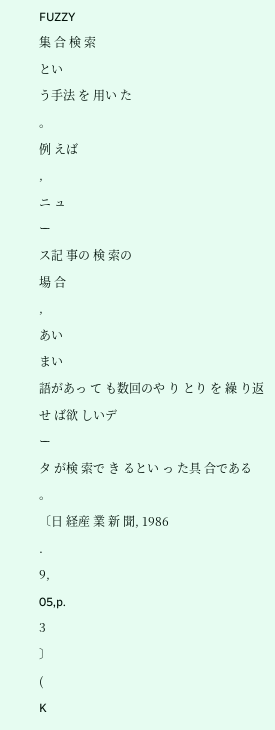FUZZY
集 合 検 索
とい
う手法 を 用い た
。
例 えば
,
ニ ュ
ー
ス記 事の 検 索の
場 合
,
あい
まい
語があっ て も数回のや り とり を 繰 り返
せ ば欲 しいデ
ー
タ が検 索で き るとい っ た具 合である
。
〔日 経産 業 新 聞, 1986
.
9,
05,p.
3
〕
(
K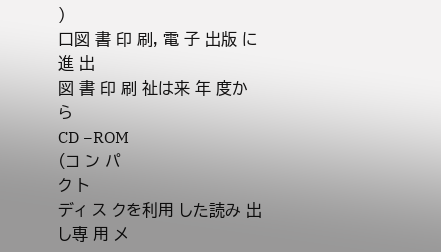)
口図 書 印 刷, 電 子 出版 に進 出
図 書 印 刷 祉は来 年 度か ら
CD −ROM
(コ ン パ
ク ト
ディ ス クを利用 した読み 出 し専 用 メ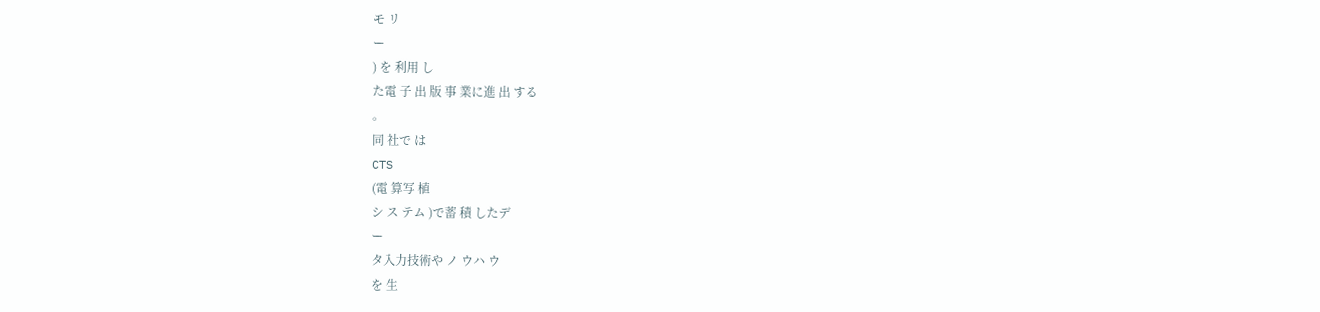モ リ
ー
) を 利用 し
た電 子 出 版 事 業に進 出 する
。
同 社で は
CTS
(電 算写 植
シ ス テム )で蓄 積 したデ
ー
タ入力技術や ノ ウハ ウ
を 生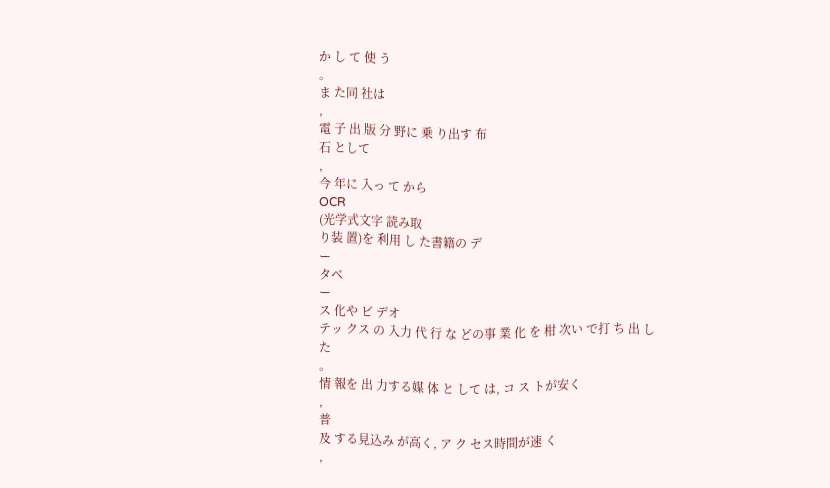か し て 使 う
。
ま た同 社は
,
電 子 出 版 分 野に 乗 り出す 布
石 として
,
今 年に 入っ て から
OCR
(光学式文字 読み取
り装 置)を 利用 し た書籍の デ
ー
タベ
ー
ス 化や ビ デオ
テッ クス の 入力 代 行 な どの事 業 化 を 柑 次い で打 ち 出 し
た
。
情 報を 出 力する媒 体 と して は, コ ス トが安く
,
普
及 する見込み が高く, ア ク セス時間が速 く
,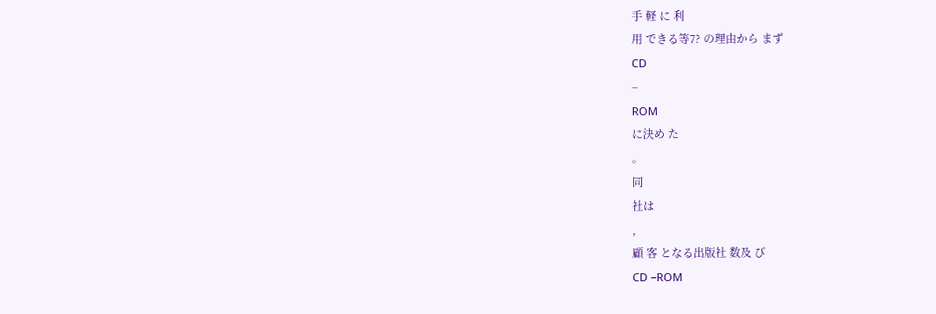手 軽 に 利
用 できる等7? の理由から まず
CD
−
ROM
に決め た
。
同
社は
,
顧 客 となる出版社 数及 び
CD −ROM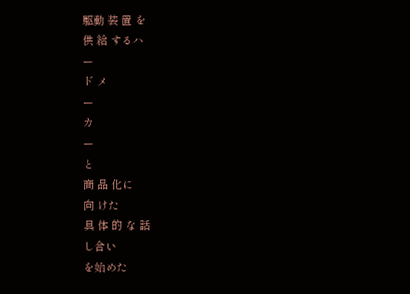駆動 装 置 を
供 給 するハ
ー
ド メ
ー
カ
ー
と
商 品 化に
向 けた
具 体 的 な 話
し合い
を始めた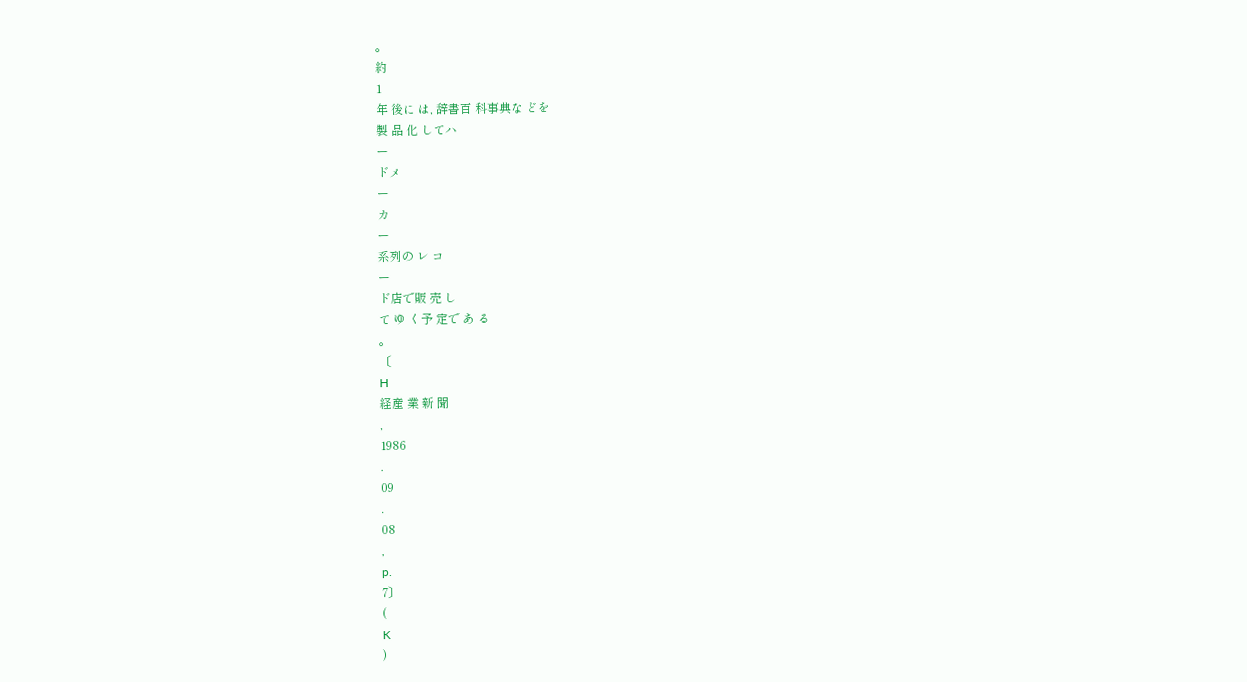。
約
1
年 後に は, 辞書百 科事典な どを
製 品 化 してハ
ー
ドメ
ー
カ
ー
系列の レ コ
ー
ド店で販 売 し
て ゆ く予 定で あ る
。
〔
H
経産 業 新 聞
,
1986
.
09
.
08
,
p.
7〕
(
K
)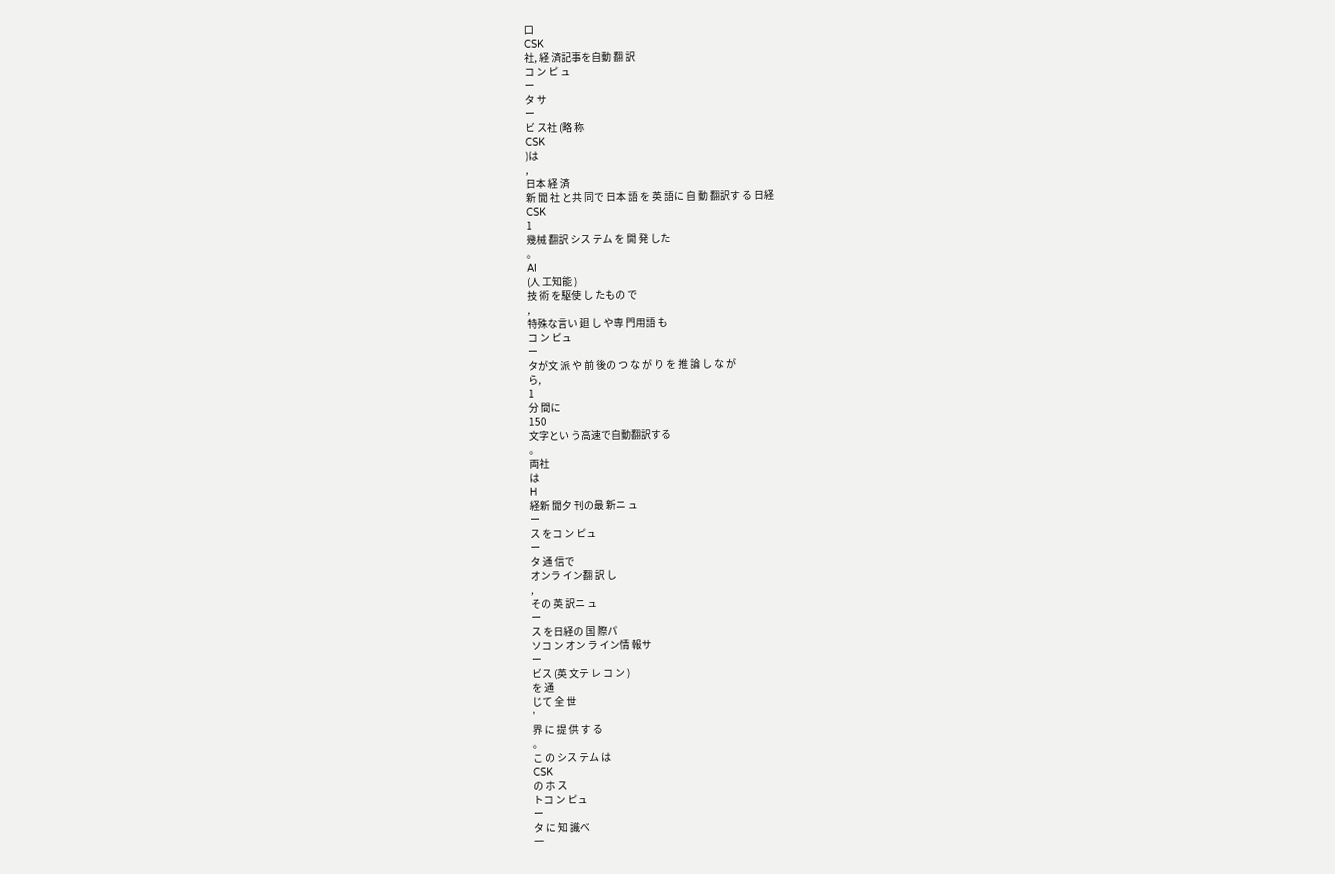口
CSK
社, 経 済記事を自動 翻 訳
コ ン ピ ュ
ー
タ サ
ー
ビ ス社 (略 称
CSK
)は
,
日本 経 済
新 聞 社 と共 同で 日本 語 を 英 語に 自 動 翻訳す る 日経
CSK
1
幾械 翻訳 シス テム を 開 発 した
。
AI
(人 工知能 )
技 術 を駆使 し たもの で
,
特殊な言い 廻 し や専 門用語 も
コ ン ピュ
ー
タが文 派 や 前 後の つ な が り を 推 論 し な が
ら,
1
分 間に
150
文字とい う高速で自動翻訳する
。
両社
は
H
経新 聞夕 刊の最 新ニ ュ
ー
ス をコ ン ピュ
ー
タ 通 信で
オンラ イン翻 訳 し
,
その 英 訳ニ ュ
ー
ス を日経の 国 際パ
ソコ ン オン ラ イン情 報サ
ー
ビス (英 文テ レ コ ン )
を 通
じて 全 世
’
界 に 提 供 す る
。
こ の シス テム は
CSK
の ホ ス
トコ ン ピュ
ー
タ に 知 識べ
一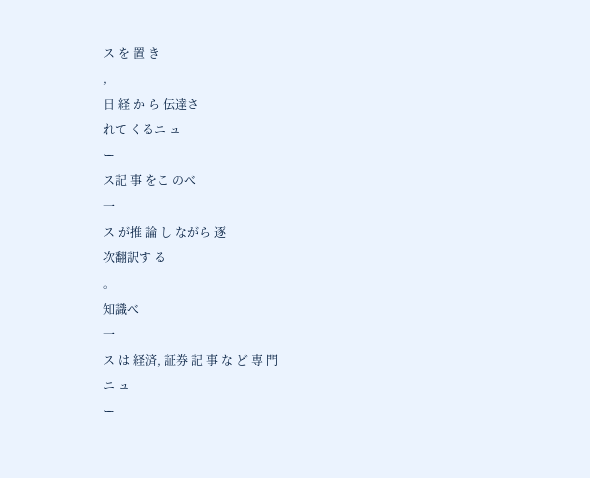ス を 置 き
,
日 経 か ら 伝達さ
れて くるニ ュ
ー
ス記 事 をこ のべ
一
ス が推 論 し ながら 逐
次翻訳す る
。
知識べ
一
ス は 経済, 証券 記 事 な ど 専 門
ニ ュ
ー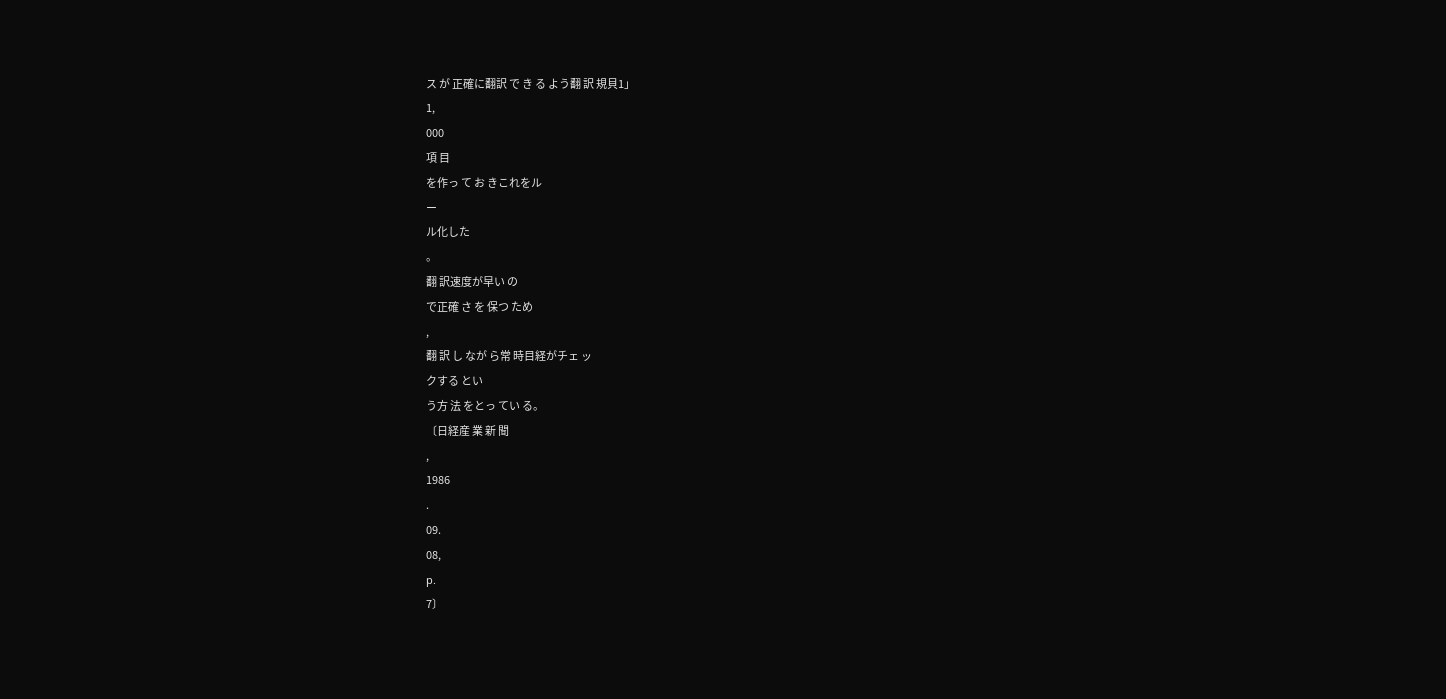ス が 正確に翻訳 で き る よう翻 訳 規貝1」
1,
000
項 目
を作っ て お きこれをル
ー
ル化した
。
翻 訳速度が早い の
で正確 さ を 保つ ため
,
翻 訳 し なが ら常 時目経がチェ ッ
クする とい
う方 法 をとっ てい る。
〔日経産 業 新 聞
,
1986
.
09.
08,
p.
7〕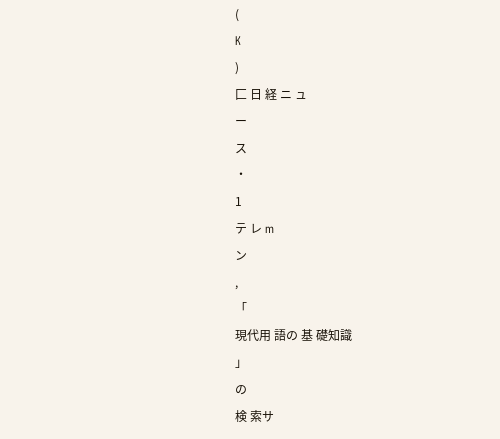(
K
)
匚 日 経 ニ ュ
ー
ス
・
1
テ レ m
ン
,
「
現代用 語の 基 礎知識
」
の
検 索サ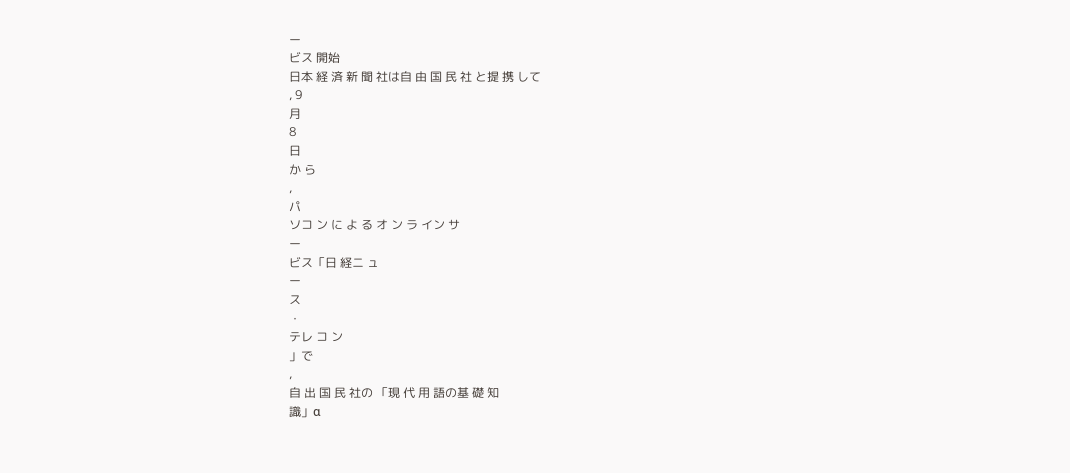ー
ビス 開始
日本 経 済 新 聞 社は自 由 国 民 社 と提 携 して
, 9
月
8
日
か ら
,
パ
ソコ ン に よ る オ ン ラ イン サ
ー
ビス「日 経ニ ュ
ー
ス
・
テレ コ ン
」で
,
自 出 国 民 社の 「現 代 用 語の基 礎 知
識」α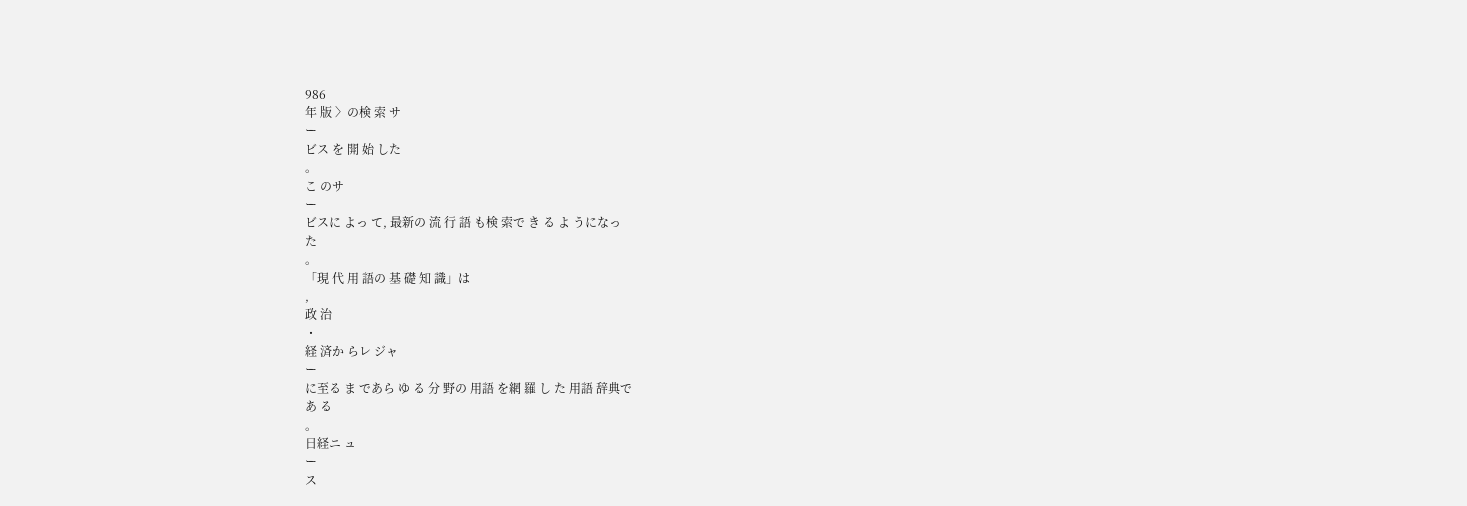986
年 版 〉の検 索 サ
ー
ビス を 開 始 した
。
こ のサ
ー
ビスに よっ て, 最新の 流 行 語 も検 索で き る よ うになっ
た
。
「現 代 用 語の 基 礎 知 識」は
,
政 治
・
経 済か らレ ジャ
ー
に至る ま であら ゆ る 分 野の 用語 を網 羅 し た 用語 辞典で
あ る
。
日経ニ ュ
ー
ス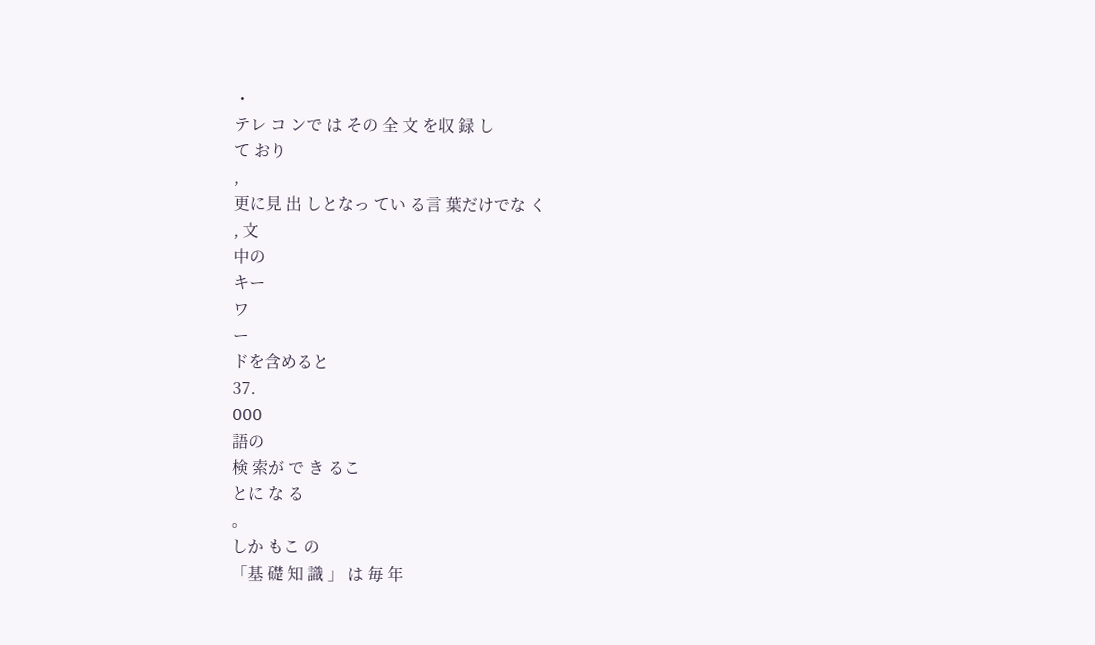・
テレ コ ンで は その 全 文 を収 録 し
て おり
,
更に見 出 しとなっ てい る言 葉だけでな く
, 文
中の
キー
ワ
ー
ドを含めると
37.
OOO
語の
検 索が で き るこ
とに な る
。
しか もこ の
「基 礎 知 識 」 は 毎 年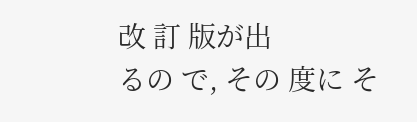改 訂 版が出
るの で, その 度に そ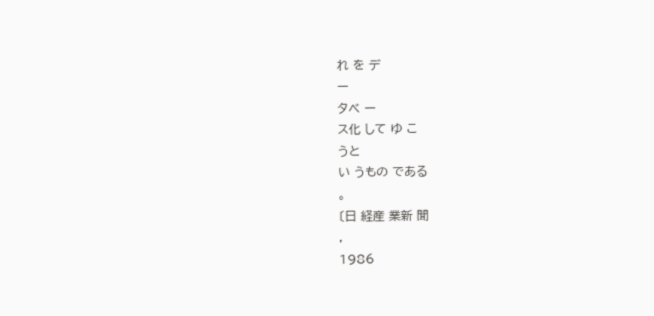れ を デ
ー
タベ ー
ス化 して ゆ こ
うと
い うもの である
。
〔日 経産 業新 聞
,
1986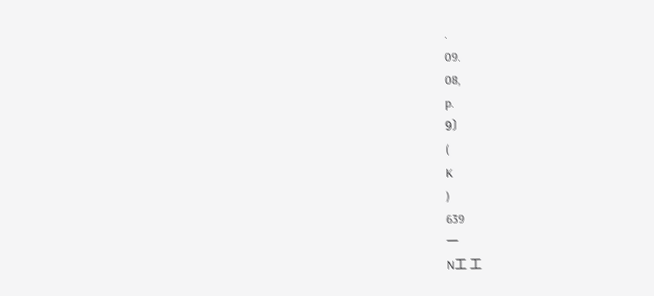.
09.
08,
p.
9〕
(
K
)
639
一
N工 工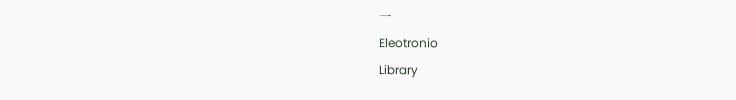一
Eleotronio
Library